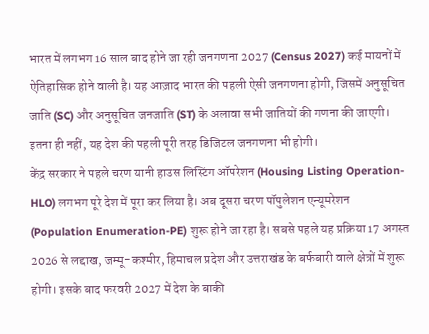भारत में लगभग 16 साल बाद होने जा रही जनगणना 2027 (Census 2027) कई मायनों में ऐतिहासिक होने वाली है। यह आज़ाद भारत की पहली ऐसी जनगणना होगी, जिसमें अनुसूचित जाति (SC) और अनुसूचित जनजाति (ST) के अलावा सभी जातियों की गणना की जाएगी। इतना ही नहीं, यह देश की पहली पूरी तरह डिजिटल जनगणना भी होगी।
केंद्र सरकार ने पहले चरण यानी हाउस लिस्टिंग ऑपरेशन (Housing Listing Operation-HLO) लगभग पूरे देश में पूरा कर लिया है। अब दूसरा चरण पॉपुलेशन एन्यूमरेशन (Population Enumeration-PE) शुरू होने जा रहा है। सबसे पहले यह प्रक्रिया 17 अगस्त 2026 से लद्दाख, जम्मू-कश्मीर, हिमाचल प्रदेश और उत्तराखंड के बर्फबारी वाले क्षेत्रों में शुरू होगी। इसके बाद फरवरी 2027 में देश के बाकी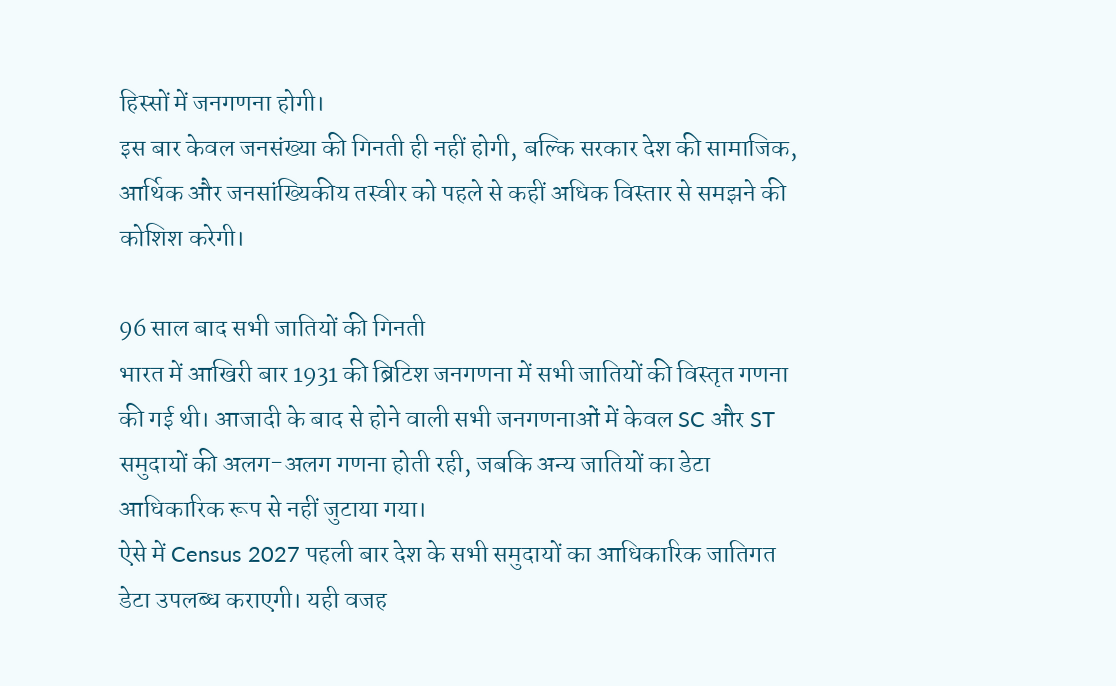हिस्सों में जनगणना होगी।
इस बार केवल जनसंख्या की गिनती ही नहीं होगी, बल्कि सरकार देश की सामाजिक, आर्थिक और जनसांख्यिकीय तस्वीर को पहले से कहीं अधिक विस्तार से समझने की कोशिश करेगी।

96 साल बाद सभी जातियों की गिनती
भारत में आखिरी बार 1931 की ब्रिटिश जनगणना में सभी जातियों की विस्तृत गणना की गई थी। आजादी के बाद से होने वाली सभी जनगणनाओं में केवल SC और ST समुदायों की अलग-अलग गणना होती रही, जबकि अन्य जातियों का डेटा आधिकारिक रूप से नहीं जुटाया गया।
ऐसे में Census 2027 पहली बार देश के सभी समुदायों का आधिकारिक जातिगत डेटा उपलब्ध कराएगी। यही वजह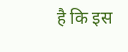है कि इस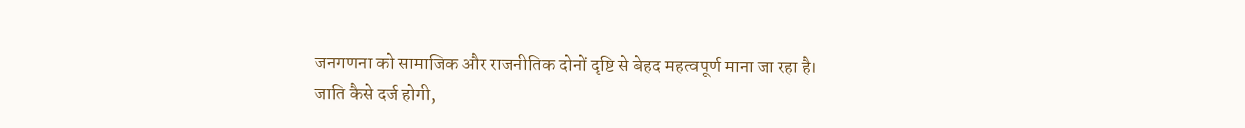जनगणना को सामाजिक और राजनीतिक दोनों दृष्टि से बेहद महत्वपूर्ण माना जा रहा है।
जाति कैसे दर्ज होगी,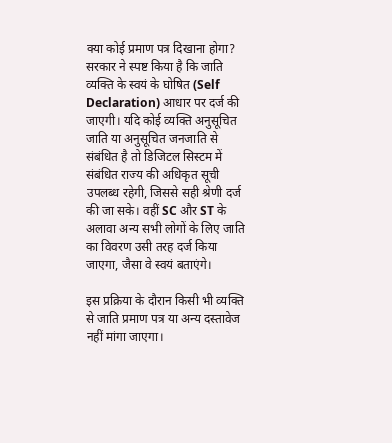क्या कोई प्रमाण पत्र दिखाना होगा?
सरकार ने स्पष्ट किया है कि जाति व्यक्ति के स्वयं के घोषित (Self Declaration) आधार पर दर्ज की जाएगी। यदि कोई व्यक्ति अनुसूचित जाति या अनुसूचित जनजाति से संबंधित है तो डिजिटल सिस्टम में संबंधित राज्य की अधिकृत सूची उपलब्ध रहेगी, जिससे सही श्रेणी दर्ज की जा सके। वहीं SC और ST के अलावा अन्य सभी लोगों के लिए जाति का विवरण उसी तरह दर्ज किया जाएगा, जैसा वे स्वयं बताएंगे।

इस प्रक्रिया के दौरान किसी भी व्यक्ति से जाति प्रमाण पत्र या अन्य दस्तावेज नहीं मांगा जाएगा।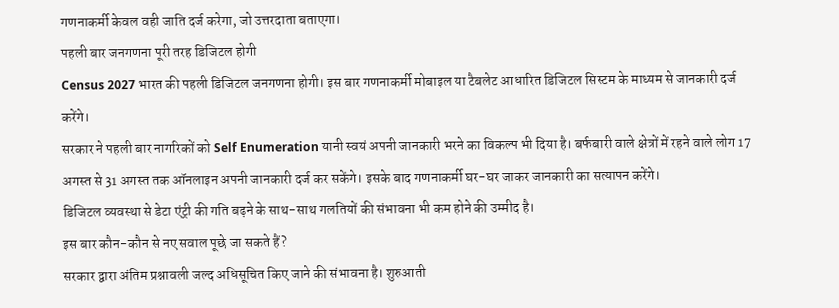गणनाकर्मी केवल वही जाति दर्ज करेगा, जो उत्तरदाता बताएगा।
पहली बार जनगणना पूरी तरह डिजिटल होगी
Census 2027 भारत की पहली डिजिटल जनगणना होगी। इस बार गणनाकर्मी मोबाइल या टैबलेट आधारित डिजिटल सिस्टम के माध्यम से जानकारी दर्ज करेंगे।
सरकार ने पहली बार नागरिकों को Self Enumeration यानी स्वयं अपनी जानकारी भरने का विकल्प भी दिया है। बर्फबारी वाले क्षेत्रों में रहने वाले लोग 17 अगस्त से 31 अगस्त तक ऑनलाइन अपनी जानकारी दर्ज कर सकेंगे। इसके बाद गणनाकर्मी घर-घर जाकर जानकारी का सत्यापन करेंगे।
डिजिटल व्यवस्था से डेटा एंट्री की गति बढ़ने के साथ-साथ गलतियों की संभावना भी कम होने की उम्मीद है।
इस बार कौन-कौन से नए सवाल पूछे जा सकते हैं?
सरकार द्वारा अंतिम प्रश्नावली जल्द अधिसूचित किए जाने की संभावना है। शुरुआती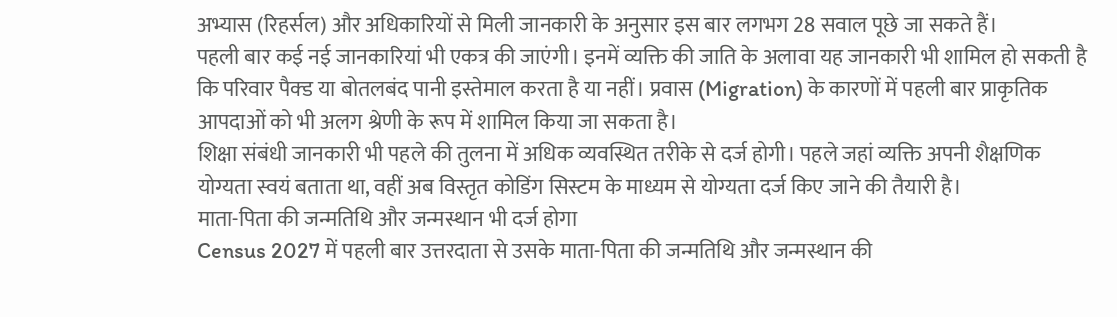अभ्यास (रिहर्सल) और अधिकारियों से मिली जानकारी के अनुसार इस बार लगभग 28 सवाल पूछे जा सकते हैं।
पहली बार कई नई जानकारियां भी एकत्र की जाएंगी। इनमें व्यक्ति की जाति के अलावा यह जानकारी भी शामिल हो सकती है कि परिवार पैक्ड या बोतलबंद पानी इस्तेमाल करता है या नहीं। प्रवास (Migration) के कारणों में पहली बार प्राकृतिक आपदाओं को भी अलग श्रेणी के रूप में शामिल किया जा सकता है।
शिक्षा संबंधी जानकारी भी पहले की तुलना में अधिक व्यवस्थित तरीके से दर्ज होगी। पहले जहां व्यक्ति अपनी शैक्षणिक योग्यता स्वयं बताता था, वहीं अब विस्तृत कोडिंग सिस्टम के माध्यम से योग्यता दर्ज किए जाने की तैयारी है।
माता-पिता की जन्मतिथि और जन्मस्थान भी दर्ज होगा
Census 2027 में पहली बार उत्तरदाता से उसके माता-पिता की जन्मतिथि और जन्मस्थान की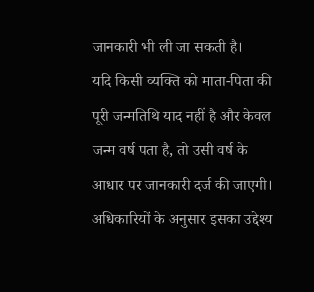जानकारी भी ली जा सकती है।
यदि किसी व्यक्ति को माता-पिता की पूरी जन्मतिथि याद नहीं है और केवल जन्म वर्ष पता है, तो उसी वर्ष के आधार पर जानकारी दर्ज की जाएगी। अधिकारियों के अनुसार इसका उद्देश्य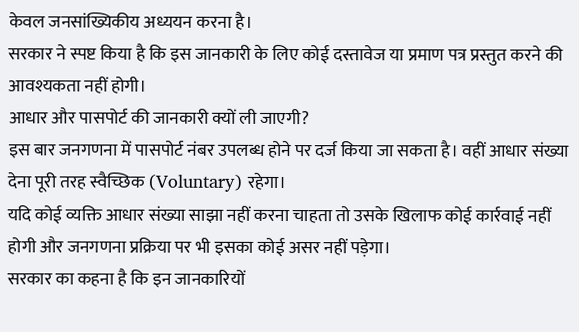केवल जनसांख्यिकीय अध्ययन करना है।
सरकार ने स्पष्ट किया है कि इस जानकारी के लिए कोई दस्तावेज या प्रमाण पत्र प्रस्तुत करने की आवश्यकता नहीं होगी।
आधार और पासपोर्ट की जानकारी क्यों ली जाएगी?
इस बार जनगणना में पासपोर्ट नंबर उपलब्ध होने पर दर्ज किया जा सकता है। वहीं आधार संख्या देना पूरी तरह स्वैच्छिक (Voluntary) रहेगा।
यदि कोई व्यक्ति आधार संख्या साझा नहीं करना चाहता तो उसके खिलाफ कोई कार्रवाई नहीं होगी और जनगणना प्रक्रिया पर भी इसका कोई असर नहीं पड़ेगा।
सरकार का कहना है कि इन जानकारियों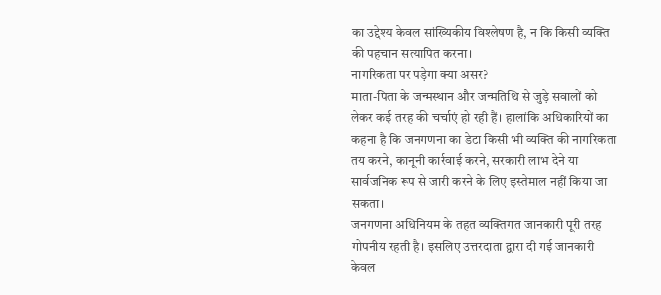का उद्देश्य केवल सांख्यिकीय विश्लेषण है, न कि किसी व्यक्ति की पहचान सत्यापित करना।
नागरिकता पर पड़ेगा क्या असर?
माता-पिता के जन्मस्थान और जन्मतिथि से जुड़े सवालों को लेकर कई तरह की चर्चाएं हो रही हैं। हालांकि अधिकारियों का कहना है कि जनगणना का डेटा किसी भी व्यक्ति की नागरिकता तय करने, कानूनी कार्रवाई करने, सरकारी लाभ देने या सार्वजनिक रूप से जारी करने के लिए इस्तेमाल नहीं किया जा सकता।
जनगणना अधिनियम के तहत व्यक्तिगत जानकारी पूरी तरह गोपनीय रहती है। इसलिए उत्तरदाता द्वारा दी गई जानकारी केवल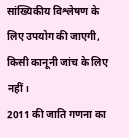सांख्यिकीय विश्लेषण के लिए उपयोग की जाएगी, किसी कानूनी जांच के लिए नहीं।
2011 की जाति गणना का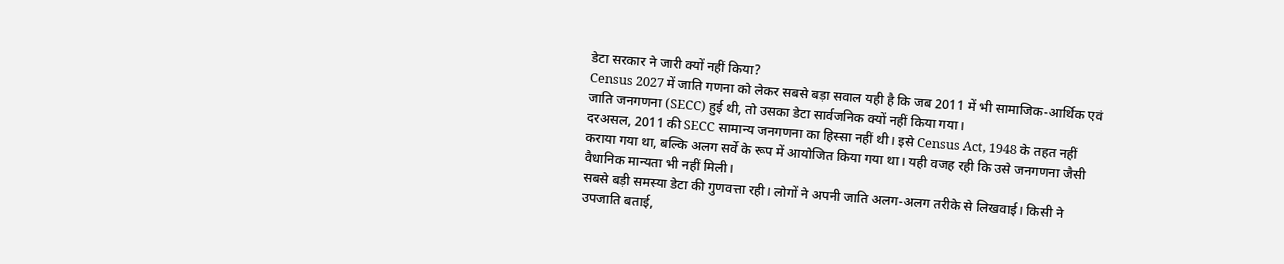डेटा सरकार ने जारी क्यों नहीं किया?
Census 2027 में जाति गणना को लेकर सबसे बड़ा सवाल यही है कि जब 2011 में भी सामाजिक-आर्थिक एवं जाति जनगणना (SECC) हुई थी, तो उसका डेटा सार्वजनिक क्यों नहीं किया गया।
दरअसल, 2011 की SECC सामान्य जनगणना का हिस्सा नहीं थी। इसे Census Act, 1948 के तहत नहीं कराया गया था, बल्कि अलग सर्वे के रूप में आयोजित किया गया था। यही वजह रही कि उसे जनगणना जैसी वैधानिक मान्यता भी नहीं मिली।
सबसे बड़ी समस्या डेटा की गुणवत्ता रही। लोगों ने अपनी जाति अलग-अलग तरीके से लिखवाई। किसी ने उपजाति बताई,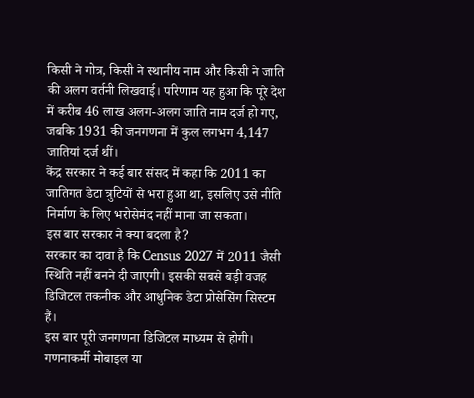किसी ने गोत्र, किसी ने स्थानीय नाम और किसी ने जाति की अलग वर्तनी लिखवाई। परिणाम यह हुआ कि पूरे देश में करीब 46 लाख अलग-अलग जाति नाम दर्ज हो गए, जबकि 1931 की जनगणना में कुल लगभग 4,147 जातियां दर्ज थीं।
केंद्र सरकार ने कई बार संसद में कहा कि 2011 का जातिगत डेटा त्रुटियों से भरा हुआ था, इसलिए उसे नीति निर्माण के लिए भरोसेमंद नहीं माना जा सकता।
इस बार सरकार ने क्या बदला है?
सरकार का दावा है कि Census 2027 में 2011 जैसी स्थिति नहीं बनने दी जाएगी। इसकी सबसे बड़ी वजह डिजिटल तकनीक और आधुनिक डेटा प्रोसेसिंग सिस्टम हैं।
इस बार पूरी जनगणना डिजिटल माध्यम से होगी। गणनाकर्मी मोबाइल या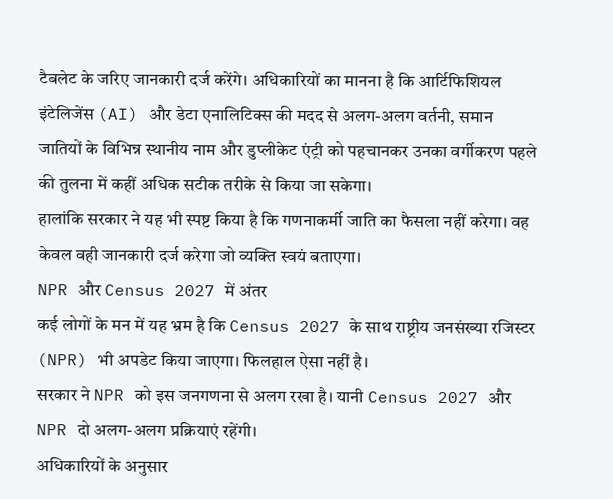टैबलेट के जरिए जानकारी दर्ज करेंगे। अधिकारियों का मानना है कि आर्टिफिशियल इंटेलिजेंस (AI) और डेटा एनालिटिक्स की मदद से अलग-अलग वर्तनी, समान जातियों के विभिन्न स्थानीय नाम और डुप्लीकेट एंट्री को पहचानकर उनका वर्गीकरण पहले की तुलना में कहीं अधिक सटीक तरीके से किया जा सकेगा।
हालांकि सरकार ने यह भी स्पष्ट किया है कि गणनाकर्मी जाति का फैसला नहीं करेगा। वह केवल वही जानकारी दर्ज करेगा जो व्यक्ति स्वयं बताएगा।
NPR और Census 2027 में अंतर
कई लोगों के मन में यह भ्रम है कि Census 2027 के साथ राष्ट्रीय जनसंख्या रजिस्टर (NPR) भी अपडेट किया जाएगा। फिलहाल ऐसा नहीं है।
सरकार ने NPR को इस जनगणना से अलग रखा है। यानी Census 2027 और NPR दो अलग-अलग प्रक्रियाएं रहेंगी।
अधिकारियों के अनुसार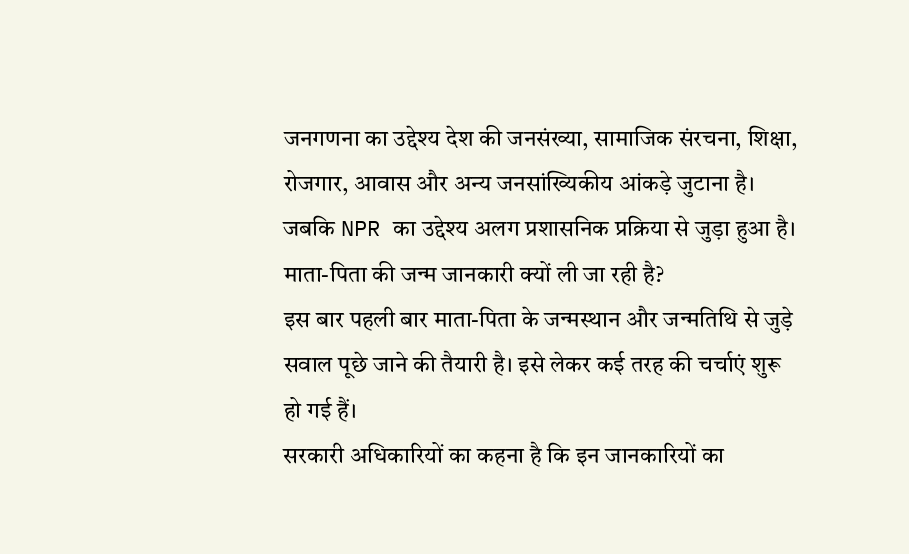जनगणना का उद्देश्य देश की जनसंख्या, सामाजिक संरचना, शिक्षा, रोजगार, आवास और अन्य जनसांख्यिकीय आंकड़े जुटाना है। जबकि NPR का उद्देश्य अलग प्रशासनिक प्रक्रिया से जुड़ा हुआ है।
माता-पिता की जन्म जानकारी क्यों ली जा रही है?
इस बार पहली बार माता-पिता के जन्मस्थान और जन्मतिथि से जुड़े सवाल पूछे जाने की तैयारी है। इसे लेकर कई तरह की चर्चाएं शुरू हो गई हैं।
सरकारी अधिकारियों का कहना है कि इन जानकारियों का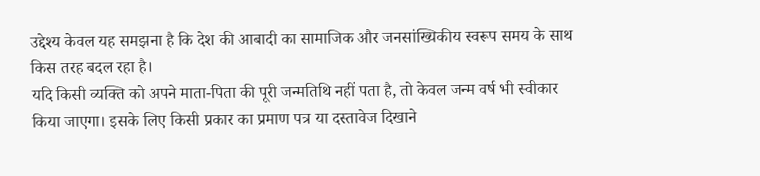उद्देश्य केवल यह समझना है कि देश की आबादी का सामाजिक और जनसांख्यिकीय स्वरूप समय के साथ किस तरह बदल रहा है।
यदि किसी व्यक्ति को अपने माता-पिता की पूरी जन्मतिथि नहीं पता है, तो केवल जन्म वर्ष भी स्वीकार किया जाएगा। इसके लिए किसी प्रकार का प्रमाण पत्र या दस्तावेज दिखाने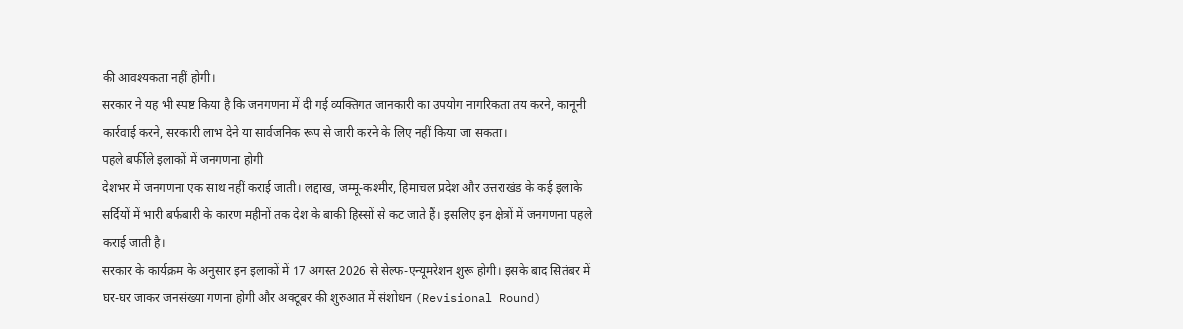की आवश्यकता नहीं होगी।
सरकार ने यह भी स्पष्ट किया है कि जनगणना में दी गई व्यक्तिगत जानकारी का उपयोग नागरिकता तय करने, कानूनी कार्रवाई करने, सरकारी लाभ देने या सार्वजनिक रूप से जारी करने के लिए नहीं किया जा सकता।
पहले बर्फीले इलाकों में जनगणना होगी
देशभर में जनगणना एक साथ नहीं कराई जाती। लद्दाख, जम्मू-कश्मीर, हिमाचल प्रदेश और उत्तराखंड के कई इलाके सर्दियों में भारी बर्फबारी के कारण महीनों तक देश के बाकी हिस्सों से कट जाते हैं। इसलिए इन क्षेत्रों में जनगणना पहले कराई जाती है।
सरकार के कार्यक्रम के अनुसार इन इलाकों में 17 अगस्त 2026 से सेल्फ-एन्यूमरेशन शुरू होगी। इसके बाद सितंबर में घर-घर जाकर जनसंख्या गणना होगी और अक्टूबर की शुरुआत में संशोधन (Revisional Round)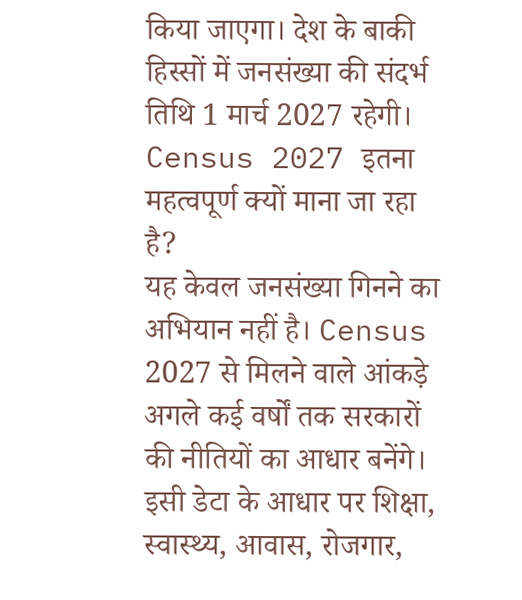किया जाएगा। देश के बाकी हिस्सों में जनसंख्या की संदर्भ तिथि 1 मार्च 2027 रहेगी।
Census 2027 इतना महत्वपूर्ण क्यों माना जा रहा है?
यह केवल जनसंख्या गिनने का अभियान नहीं है। Census 2027 से मिलने वाले आंकड़े अगले कई वर्षों तक सरकारों की नीतियों का आधार बनेंगे।
इसी डेटा के आधार पर शिक्षा, स्वास्थ्य, आवास, रोजगार,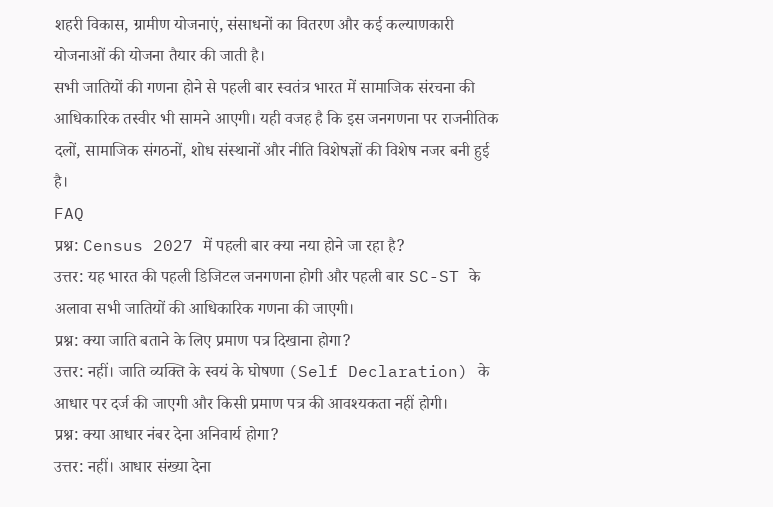शहरी विकास, ग्रामीण योजनाएं, संसाधनों का वितरण और कई कल्याणकारी योजनाओं की योजना तैयार की जाती है।
सभी जातियों की गणना होने से पहली बार स्वतंत्र भारत में सामाजिक संरचना की आधिकारिक तस्वीर भी सामने आएगी। यही वजह है कि इस जनगणना पर राजनीतिक दलों, सामाजिक संगठनों, शोध संस्थानों और नीति विशेषज्ञों की विशेष नजर बनी हुई है।
FAQ
प्रश्न: Census 2027 में पहली बार क्या नया होने जा रहा है?
उत्तर: यह भारत की पहली डिजिटल जनगणना होगी और पहली बार SC-ST के अलावा सभी जातियों की आधिकारिक गणना की जाएगी।
प्रश्न: क्या जाति बताने के लिए प्रमाण पत्र दिखाना होगा?
उत्तर: नहीं। जाति व्यक्ति के स्वयं के घोषणा (Self Declaration) के आधार पर दर्ज की जाएगी और किसी प्रमाण पत्र की आवश्यकता नहीं होगी।
प्रश्न: क्या आधार नंबर देना अनिवार्य होगा?
उत्तर: नहीं। आधार संख्या देना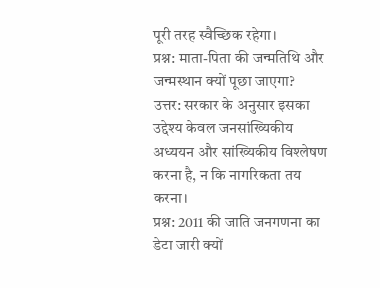पूरी तरह स्वैच्छिक रहेगा।
प्रश्न: माता-पिता की जन्मतिथि और जन्मस्थान क्यों पूछा जाएगा?
उत्तर: सरकार के अनुसार इसका उद्देश्य केवल जनसांख्यिकीय अध्ययन और सांख्यिकीय विश्लेषण करना है, न कि नागरिकता तय करना।
प्रश्न: 2011 की जाति जनगणना का डेटा जारी क्यों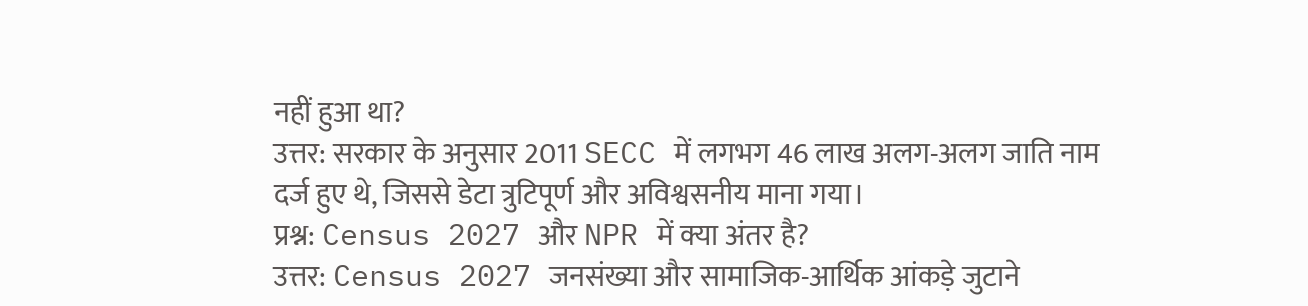नहीं हुआ था?
उत्तर: सरकार के अनुसार 2011 SECC में लगभग 46 लाख अलग-अलग जाति नाम दर्ज हुए थे, जिससे डेटा त्रुटिपूर्ण और अविश्वसनीय माना गया।
प्रश्न: Census 2027 और NPR में क्या अंतर है?
उत्तर: Census 2027 जनसंख्या और सामाजिक-आर्थिक आंकड़े जुटाने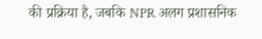की प्रक्रिया है, जबकि NPR अलग प्रशासनिक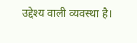उद्देश्य वाली व्यवस्था है।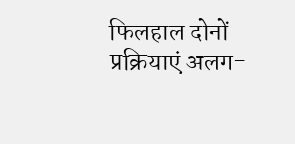फिलहाल दोनों प्रक्रियाएं अलग-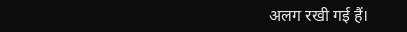अलग रखी गई हैं।